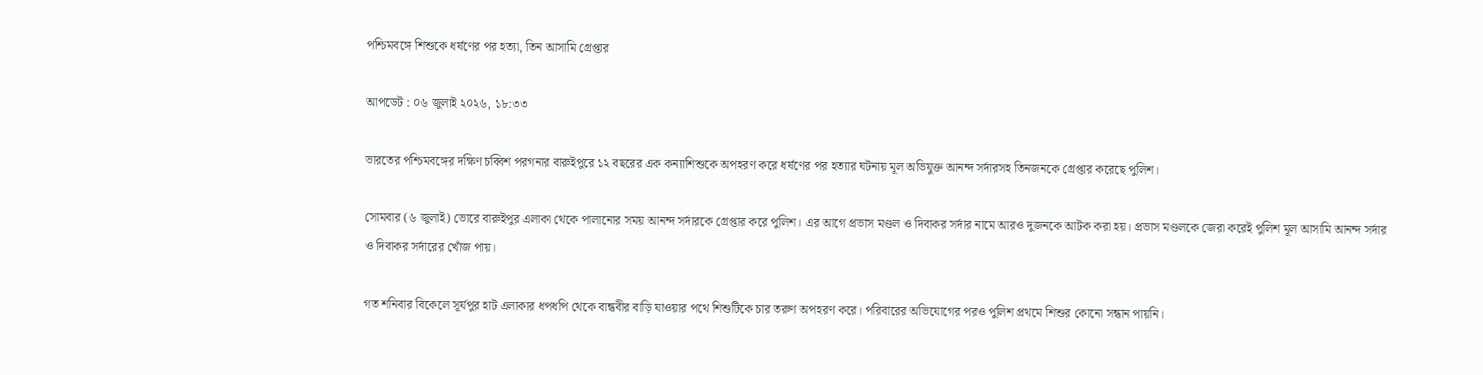পশ্চিমবঙ্গে শিশুকে ধর্ষণের পর হত্যা, তিন আসামি গ্রেপ্তার

আপডেট : ০৬ জুলাই ২০২৬, ১৮:৩৩

ভারতের পশ্চিমবঙ্গের দক্ষিণ চব্বিশ পরগনার বারুইপুরে ১২ বছরের এক কন্যাশিশুকে অপহরণ করে ধর্ষণের পর হত্যার ঘটনায় মূল অভিযুক্ত আনন্দ সর্দারসহ তিনজনকে গ্রেপ্তার করেছে পুলিশ।

সোমবার (৬ জুলাই) ভোরে বারুইপুর এলাকা থেকে পালানোর সময় আনন্দ সর্দারকে গ্রেপ্তার করে পুলিশ। এর আগে প্রভাস মণ্ডল ও দিবাকর সর্দার নামে আরও দুজনকে আটক করা হয়। প্রভাস মণ্ডলকে জেরা করেই পুলিশ মূল আসামি আনন্দ সর্দার ও দিবাকর সর্দারের খোঁজ পায়।

গত শনিবার বিকেলে সূর্যপুর হাট এলাকার ধপধপি থেকে বান্ধবীর বাড়ি যাওয়ার পথে শিশুটিকে চার তরুণ অপহরণ করে। পরিবারের অভিযোগের পরও পুলিশ প্রথমে শিশুর কোনো সন্ধান পায়নি।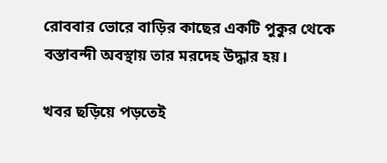রোববার ভোরে বাড়ির কাছের একটি পুকুর থেকে বস্তাবন্দী অবস্থায় তার মরদেহ উদ্ধার হয়।

খবর ছড়িয়ে পড়তেই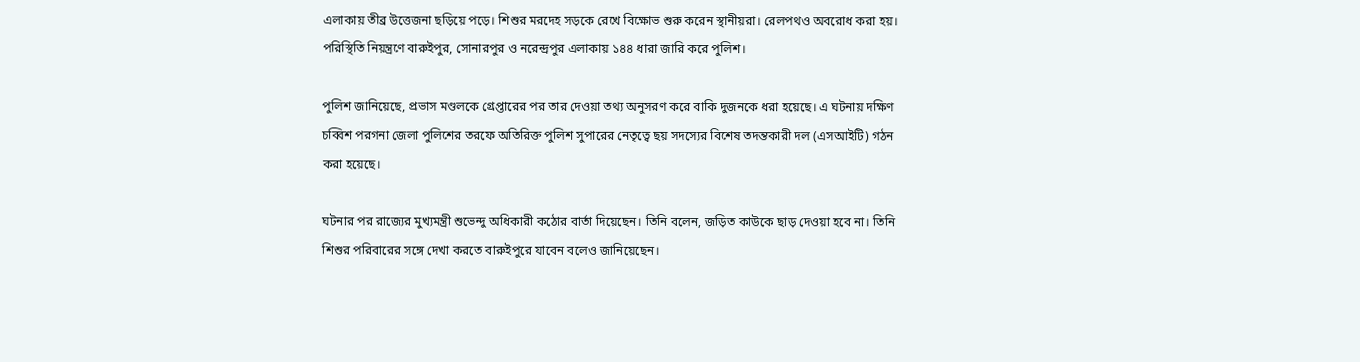এলাকায় তীব্র উত্তেজনা ছড়িয়ে পড়ে। শিশুর মরদেহ সড়কে রেখে বিক্ষোভ শুরু করেন স্থানীয়রা। রেলপথও অবরোধ করা হয়। পরিস্থিতি নিয়ন্ত্রণে বারুইপুর, সোনারপুর ও নরেন্দ্রপুর এলাকায় ১৪৪ ধারা জারি করে পুলিশ।

পুলিশ জানিয়েছে, প্রভাস মণ্ডলকে গ্রেপ্তারের পর তার দেওয়া তথ্য অনুসরণ করে বাকি দুজনকে ধরা হয়েছে। এ ঘটনায় দক্ষিণ চব্বিশ পরগনা জেলা পুলিশের তরফে অতিরিক্ত পুলিশ সুপারের নেতৃত্বে ছয় সদস্যের বিশেষ তদন্তকারী দল (এসআইটি) গঠন করা হয়েছে।

ঘটনার পর রাজ্যের মুখ্যমন্ত্রী শুভেন্দু অধিকারী কঠোর বার্তা দিয়েছেন। তিনি বলেন, জড়িত কাউকে ছাড় দেওয়া হবে না। তিনি শিশুর পরিবারের সঙ্গে দেখা করতে বারুইপুরে যাবেন বলেও জানিয়েছেন।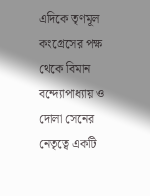এদিকে তৃণমূল কংগ্রেসের পক্ষ থেকে বিমান বন্দ্যোপাধ্যায় ও দোলা সেনের নেতৃত্বে একটি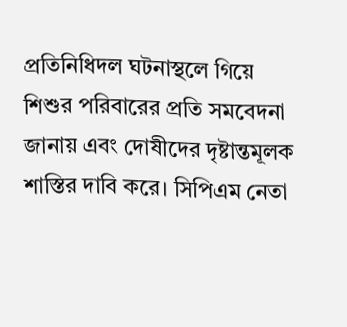প্রতিনিধিদল ঘটনাস্থলে গিয়ে শিশুর পরিবারের প্রতি সমবেদনা জানায় এবং দোষীদের দৃষ্টান্তমূলক শাস্তির দাবি করে। সিপিএম নেতা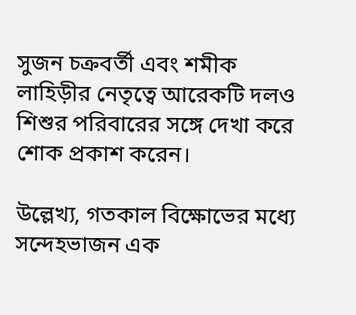সুজন চক্রবর্তী এবং শমীক লাহিড়ীর নেতৃত্বে আরেকটি দলও শিশুর পরিবারের সঙ্গে দেখা করে শোক প্রকাশ করেন।

উল্লেখ্য, গতকাল বিক্ষোভের মধ্যে সন্দেহভাজন এক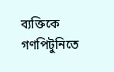ব্যক্তিকে গণপিটুনিতে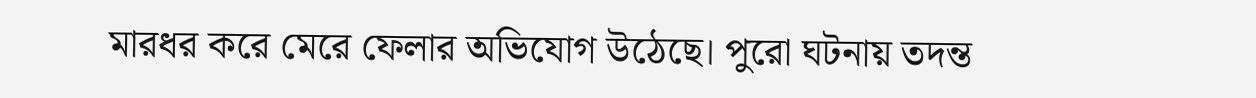মারধর করে মেরে ফেলার অভিযোগ উঠেছে। পুরো ঘটনায় তদন্ত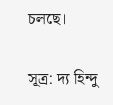চলছে।

সূত্র: দ্য হিন্দু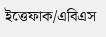ইত্তেফাক/এবিএস